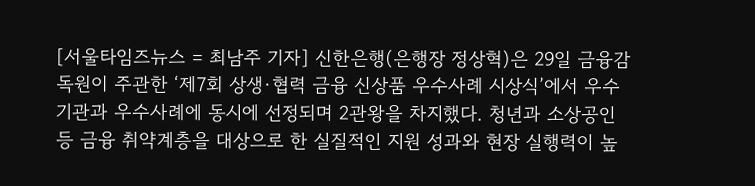[서울타임즈뉴스 = 최남주 기자] 신한은행(은행장 정상혁)은 29일 금융감독원이 주관한 ‘제7회 상생·협력 금융 신상품 우수사례 시상식’에서 우수기관과 우수사례에 동시에 선정되며 2관왕을 차지했다. 청년과 소상공인 등 금융 취약계층을 대상으로 한 실질적인 지원 성과와 현장 실행력이 높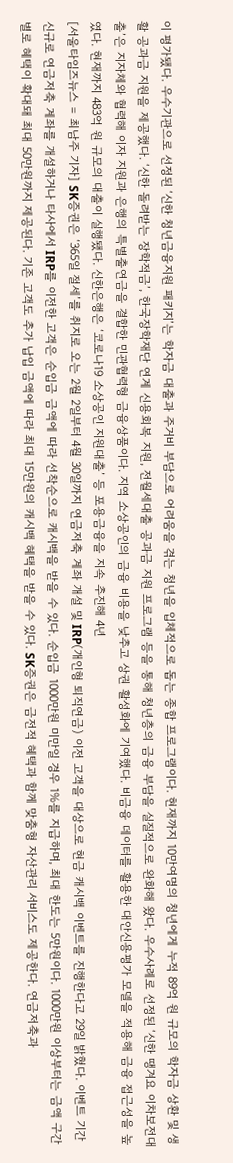이 평가됐다. 우수기관으로 선정된 ‘신한 청년금융지원 패키지’는 학자금 대출과 주거비 부담으로 어려움을 겪는 청년을 입체적으로 돕는 종합 프로그램이다. 현재까지 10만여명의 청년에게 누적 89억 원 규모의 학자금 상환 및 생활 공과금 지원을 제공했다. ‘신한 돌려받는 장학적금’, 한국장학재단 연계 신용회복 지원, 전월세대출 공과금 지원 프로그램 등을 통해 청년층의 금융 부담을 실질적으로 완화해 왔다. 우수사례로 선정된 ‘신한 땡겨요 이차보전대출’은 지자체와 협력해 이자 지원과 은행의 특별출연금을 결합한 민관협력형 금융상품이다. 지역 소상공인의 금융 비용을 낮추고 상권 활성화에 기여했다. 비금융 데이터를 활용한 대안신용평가 모델을 적용해 금융 접근성을 높였다. 현재까지 483억 원 규모의 대출이 실행됐다. 신한은행은 ‘코로나19 소상공인 지원대출’ 등 포용금융을 지속 추진해 4년
[서울타임즈뉴스 = 최남주 기자] SK증권은 ‘365일 절세’를 취지로 오는 2월 2일부터 4월 30일까지 연금저축 계좌 개설 및 IRP(개인형 퇴직연금) 이전 고객을 대상으로 현금 캐시백 이벤트를 진행한다고 29일 밝혔다. 이벤트 기간 신규로 연금저축 계좌를 개설하거나 타사에서 IRP를 이전한 고객은 순입금 금액에 따라 선착순으로 캐시백을 받을 수 있다. 순입금 1000만원 미만일 경우 1%를 지급하며, 최대 한도는 5만원이다. 1000만원 이상부터는 금액 구간별로 혜택이 확대돼 최대 50만원까지 제공된다. 기존 고객도 추가 납입 금액에 따라 최대 15만원의 캐시백 혜택을 받을 수 있다. SK증권은 금전적 혜택과 함께 맞춤형 자산관리 서비스도 제공한다. 연금저축과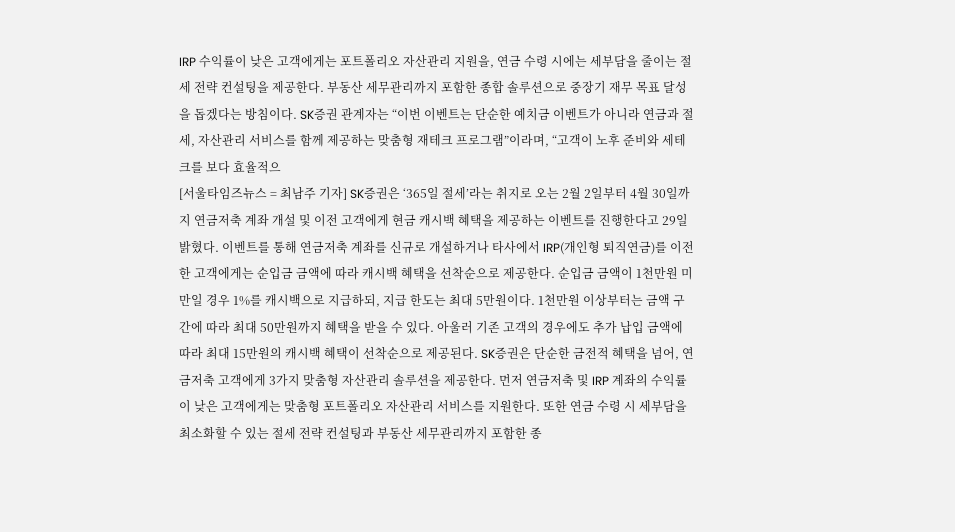IRP 수익률이 낮은 고객에게는 포트폴리오 자산관리 지원을, 연금 수령 시에는 세부담을 줄이는 절세 전략 컨설팅을 제공한다. 부동산 세무관리까지 포함한 종합 솔루션으로 중장기 재무 목표 달성을 돕겠다는 방침이다. SK증권 관계자는 “이번 이벤트는 단순한 예치금 이벤트가 아니라 연금과 절세, 자산관리 서비스를 함께 제공하는 맞춤형 재테크 프로그램”이라며, “고객이 노후 준비와 세테크를 보다 효율적으
[서울타임즈뉴스 = 최남주 기자] SK증권은 ‘365일 절세’라는 취지로 오는 2월 2일부터 4월 30일까지 연금저축 계좌 개설 및 이전 고객에게 현금 캐시백 혜택을 제공하는 이벤트를 진행한다고 29일 밝혔다. 이벤트를 통해 연금저축 계좌를 신규로 개설하거나 타사에서 IRP(개인형 퇴직연금)를 이전한 고객에게는 순입금 금액에 따라 캐시백 혜택을 선착순으로 제공한다. 순입금 금액이 1천만원 미만일 경우 1%를 캐시백으로 지급하되, 지급 한도는 최대 5만원이다. 1천만원 이상부터는 금액 구간에 따라 최대 50만원까지 혜택을 받을 수 있다. 아울러 기존 고객의 경우에도 추가 납입 금액에 따라 최대 15만원의 캐시백 혜택이 선착순으로 제공된다. SK증권은 단순한 금전적 혜택을 넘어, 연금저축 고객에게 3가지 맞춤형 자산관리 솔루션을 제공한다. 먼저 연금저축 및 IRP 계좌의 수익률이 낮은 고객에게는 맞춤형 포트폴리오 자산관리 서비스를 지원한다. 또한 연금 수령 시 세부담을 최소화할 수 있는 절세 전략 컨설팅과 부동산 세무관리까지 포함한 종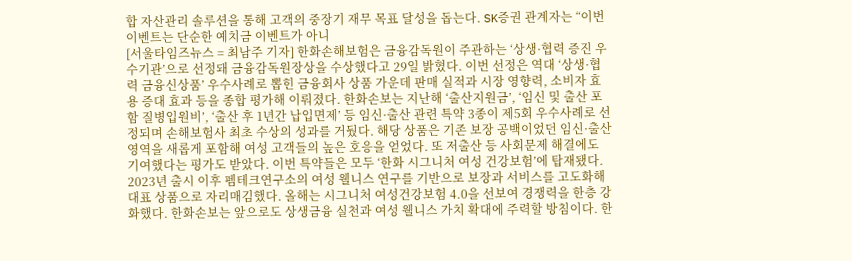합 자산관리 솔루션을 통해 고객의 중장기 재무 목표 달성을 돕는다. SK증권 관계자는 “이번 이벤트는 단순한 예치금 이벤트가 아니
[서울타임즈뉴스 = 최남주 기자] 한화손해보험은 금융감독원이 주관하는 ‘상생·협력 증진 우수기관’으로 선정돼 금융감독원장상을 수상했다고 29일 밝혔다. 이번 선정은 역대 ‘상생·협력 금융신상품’ 우수사례로 뽑힌 금융회사 상품 가운데 판매 실적과 시장 영향력, 소비자 효용 증대 효과 등을 종합 평가해 이뤄졌다. 한화손보는 지난해 ‘출산지원금’, ‘임신 및 출산 포함 질병입원비’, ‘출산 후 1년간 납입면제’ 등 임신·출산 관련 특약 3종이 제5회 우수사례로 선정되며 손해보험사 최초 수상의 성과를 거뒀다. 해당 상품은 기존 보장 공백이었던 임신·출산 영역을 새롭게 포함해 여성 고객들의 높은 호응을 얻었다. 또 저출산 등 사회문제 해결에도 기여했다는 평가도 받았다. 이번 특약들은 모두 ‘한화 시그니처 여성 건강보험’에 탑재됐다. 2023년 출시 이후 펨테크연구소의 여성 웰니스 연구를 기반으로 보장과 서비스를 고도화해 대표 상품으로 자리매김했다. 올해는 시그니처 여성건강보험 4.0을 선보여 경쟁력을 한층 강화했다. 한화손보는 앞으로도 상생금융 실천과 여성 웰니스 가치 확대에 주력할 방침이다. 한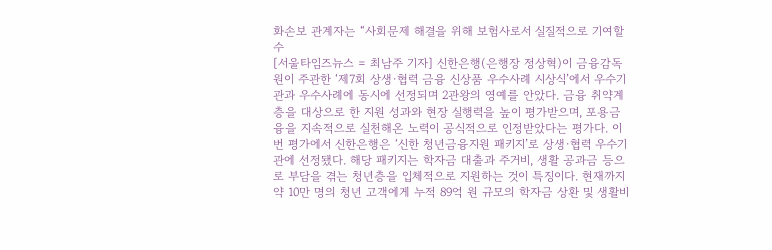화손보 관계자는 “사회문제 해결을 위해 보험사로서 실질적으로 기여할 수
[서울타임즈뉴스 = 최남주 기자] 신한은행(은행장 정상혁)이 금융감독원이 주관한 ‘제7회 상생·협력 금융 신상품 우수사례 시상식’에서 우수기관과 우수사례에 동시에 선정되며 2관왕의 영예를 안았다. 금융 취약계층을 대상으로 한 지원 성과와 현장 실행력을 높이 평가받으며, 포용금융을 지속적으로 실천해온 노력이 공식적으로 인정받았다는 평가다. 이번 평가에서 신한은행은 ‘신한 청년금융지원 패키지’로 상생·협력 우수기관에 선정됐다. 해당 패키지는 학자금 대출과 주거비, 생활 공과금 등으로 부담을 겪는 청년층을 입체적으로 지원하는 것이 특징이다. 현재까지 약 10만 명의 청년 고객에게 누적 89억 원 규모의 학자금 상환 및 생활비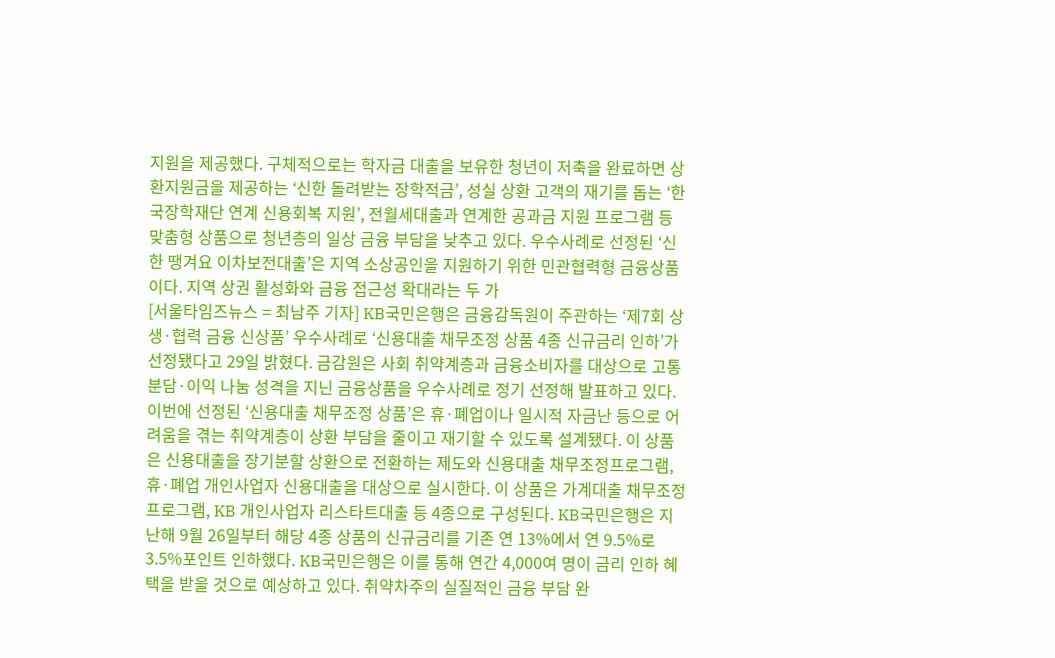지원을 제공했다. 구체적으로는 학자금 대출을 보유한 청년이 저축을 완료하면 상환지원금을 제공하는 ‘신한 돌려받는 장학적금’, 성실 상환 고객의 재기를 돕는 ‘한국장학재단 연계 신용회복 지원’, 전월세대출과 연계한 공과금 지원 프로그램 등 맞춤형 상품으로 청년층의 일상 금융 부담을 낮추고 있다. 우수사례로 선정된 ‘신한 땡겨요 이차보전대출’은 지역 소상공인을 지원하기 위한 민관협력형 금융상품이다. 지역 상권 활성화와 금융 접근성 확대라는 두 가
[서울타임즈뉴스 = 최남주 기자] KB국민은행은 금융감독원이 주관하는 ‘제7회 상생·협력 금융 신상품’ 우수사례로 ‘신용대출 채무조정 상품 4종 신규금리 인하’가 선정됐다고 29일 밝혔다. 금감원은 사회 취약계층과 금융소비자를 대상으로 고통 분담·이익 나눔 성격을 지닌 금융상품을 우수사례로 정기 선정해 발표하고 있다. 이번에 선정된 ‘신용대출 채무조정 상품’은 휴·폐업이나 일시적 자금난 등으로 어려움을 겪는 취약계층이 상환 부담을 줄이고 재기할 수 있도록 설계됐다. 이 상품은 신용대출을 장기분할 상환으로 전환하는 제도와 신용대출 채무조정프로그램, 휴·폐업 개인사업자 신용대출을 대상으로 실시한다. 이 상품은 가계대출 채무조정프로그램, KB 개인사업자 리스타트대출 등 4종으로 구성된다. KB국민은행은 지난해 9월 26일부터 해당 4종 상품의 신규금리를 기존 연 13%에서 연 9.5%로 3.5%포인트 인하했다. KB국민은행은 이를 통해 연간 4,000여 명이 금리 인하 혜택을 받을 것으로 예상하고 있다. 취약차주의 실질적인 금융 부담 완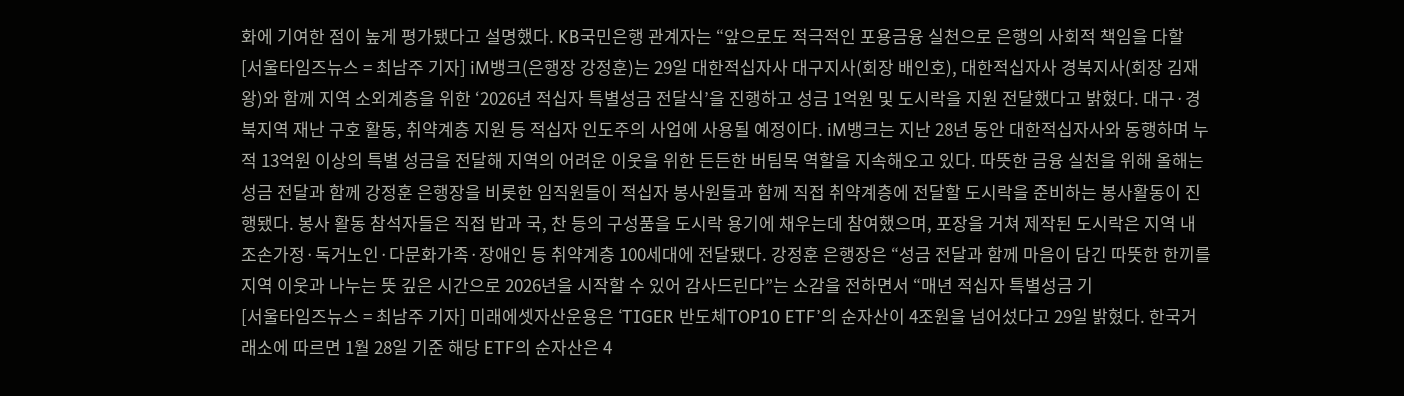화에 기여한 점이 높게 평가됐다고 설명했다. KB국민은행 관계자는 “앞으로도 적극적인 포용금융 실천으로 은행의 사회적 책임을 다할
[서울타임즈뉴스 = 최남주 기자] iM뱅크(은행장 강정훈)는 29일 대한적십자사 대구지사(회장 배인호), 대한적십자사 경북지사(회장 김재왕)와 함께 지역 소외계층을 위한 ‘2026년 적십자 특별성금 전달식’을 진행하고 성금 1억원 및 도시락을 지원 전달했다고 밝혔다. 대구·경북지역 재난 구호 활동, 취약계층 지원 등 적십자 인도주의 사업에 사용될 예정이다. iM뱅크는 지난 28년 동안 대한적십자사와 동행하며 누적 13억원 이상의 특별 성금을 전달해 지역의 어려운 이웃을 위한 든든한 버팀목 역할을 지속해오고 있다. 따뜻한 금융 실천을 위해 올해는 성금 전달과 함께 강정훈 은행장을 비롯한 임직원들이 적십자 봉사원들과 함께 직접 취약계층에 전달할 도시락을 준비하는 봉사활동이 진행됐다. 봉사 활동 참석자들은 직접 밥과 국, 찬 등의 구성품을 도시락 용기에 채우는데 참여했으며, 포장을 거쳐 제작된 도시락은 지역 내 조손가정·독거노인·다문화가족·장애인 등 취약계층 100세대에 전달됐다. 강정훈 은행장은 “성금 전달과 함께 마음이 담긴 따뜻한 한끼를 지역 이웃과 나누는 뜻 깊은 시간으로 2026년을 시작할 수 있어 감사드린다”는 소감을 전하면서 “매년 적십자 특별성금 기
[서울타임즈뉴스 = 최남주 기자] 미래에셋자산운용은 ‘TIGER 반도체TOP10 ETF’의 순자산이 4조원을 넘어섰다고 29일 밝혔다. 한국거래소에 따르면 1월 28일 기준 해당 ETF의 순자산은 4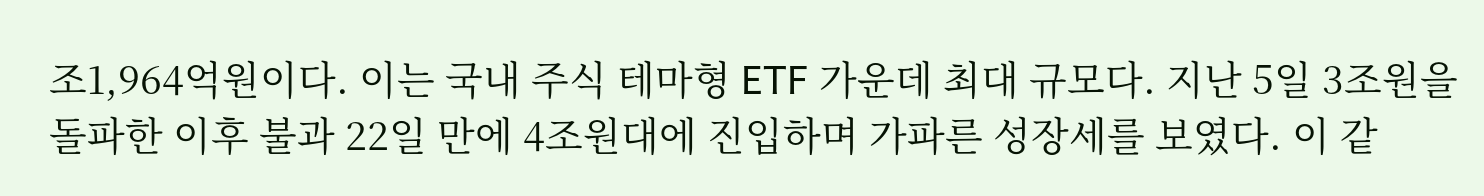조1,964억원이다. 이는 국내 주식 테마형 ETF 가운데 최대 규모다. 지난 5일 3조원을 돌파한 이후 불과 22일 만에 4조원대에 진입하며 가파른 성장세를 보였다. 이 같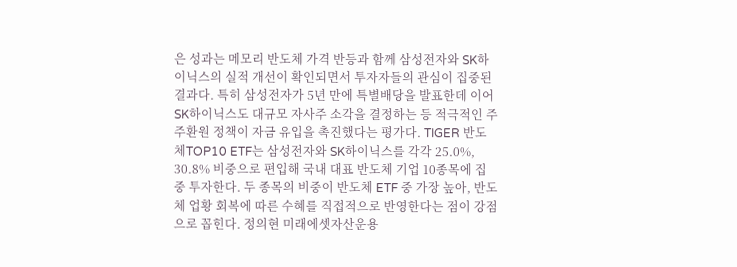은 성과는 메모리 반도체 가격 반등과 함께 삼성전자와 SK하이닉스의 실적 개선이 확인되면서 투자자들의 관심이 집중된 결과다. 특히 삼성전자가 5년 만에 특별배당을 발표한데 이어 SK하이닉스도 대규모 자사주 소각을 결정하는 등 적극적인 주주환원 정책이 자금 유입을 촉진했다는 평가다. TIGER 반도체TOP10 ETF는 삼성전자와 SK하이닉스를 각각 25.0%, 30.8% 비중으로 편입해 국내 대표 반도체 기업 10종목에 집중 투자한다. 두 종목의 비중이 반도체 ETF 중 가장 높아, 반도체 업황 회복에 따른 수혜를 직접적으로 반영한다는 점이 강점으로 꼽힌다. 정의현 미래에셋자산운용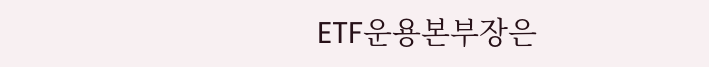ETF운용본부장은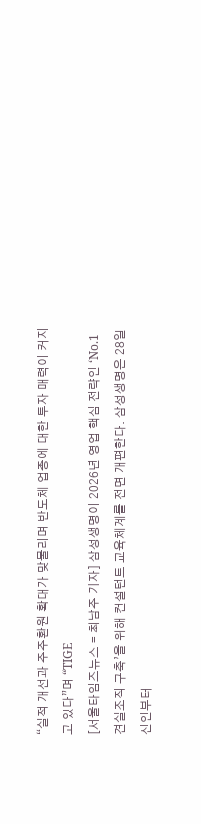“실적 개선과 주주환원 확대가 맞물리며 반도체 업종에 대한 투자 매력이 커지고 있다”며 “TIGE
[서울타임즈뉴스 = 최남주 기자] 삼성생명이 2026년 영업 핵심 전략인 ‘No.1 견실조직 구축’을 위해 컨설턴트 교육체계를 전면 개편한다. 삼성생명은 28일 신인부터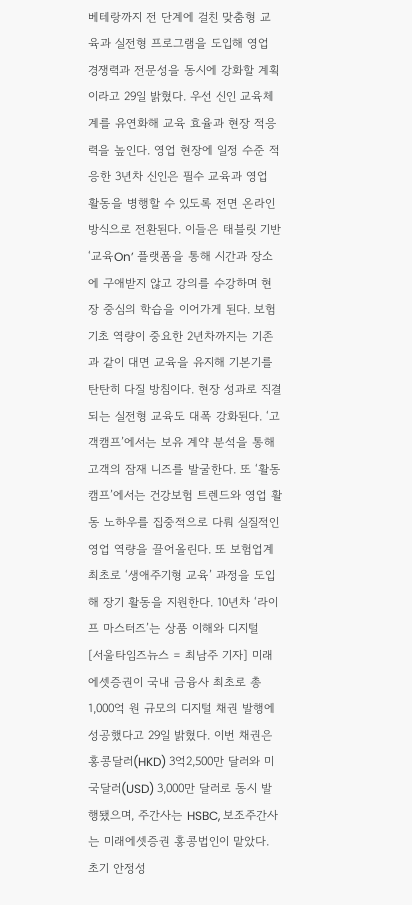베테랑까지 전 단계에 걸친 맞춤형 교육과 실전형 프로그램을 도입해 영업 경쟁력과 전문성을 동시에 강화할 계획이라고 29일 밝혔다. 우선 신인 교육체계를 유연화해 교육 효율과 현장 적응력을 높인다. 영업 현장에 일정 수준 적응한 3년차 신인은 필수 교육과 영업 활동을 병행할 수 있도록 전면 온라인 방식으로 전환된다. 이들은 태블릿 기반 ‘교육On’ 플랫폼을 통해 시간과 장소에 구애받지 않고 강의를 수강하며 현장 중심의 학습을 이어가게 된다. 보험 기초 역량이 중요한 2년차까지는 기존과 같이 대면 교육을 유지해 기본기를 탄탄히 다질 방침이다. 현장 성과로 직결되는 실전형 교육도 대폭 강화된다. ‘고객캠프’에서는 보유 계약 분석을 통해 고객의 잠재 니즈를 발굴한다. 또 ‘활동캠프’에서는 건강보험 트렌드와 영업 활동 노하우를 집중적으로 다뤄 실질적인 영업 역량을 끌어올린다. 또 보험업계 최초로 ‘생애주기형 교육’ 과정을 도입해 장기 활동을 지원한다. 10년차 ‘라이프 마스터즈’는 상품 이해와 디지털
[서울타임즈뉴스 = 최남주 기자] 미래에셋증권이 국내 금융사 최초로 총 1,000억 원 규모의 디지털 채권 발행에 성공했다고 29일 밝혔다. 이번 채권은 홍콩달러(HKD) 3억2,500만 달러와 미국달러(USD) 3,000만 달러로 동시 발행됐으며, 주간사는 HSBC, 보조주간사는 미래에셋증권 홍콩법인이 맡았다. 초기 안정성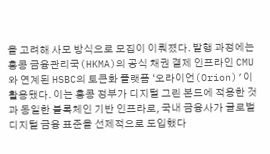을 고려해 사모 방식으로 모집이 이뤄졌다. 발행 과정에는 홍콩 금융관리국(HKMA)의 공식 채권 결제 인프라인 CMU와 연계된 HSBC의 토큰화 플랫폼 ‘오라이언(Orion)’이 활용됐다. 이는 홍콩 정부가 디지털 그린 본드에 적용한 것과 동일한 블록체인 기반 인프라로, 국내 금융사가 글로벌 디지털 금융 표준을 선제적으로 도입했다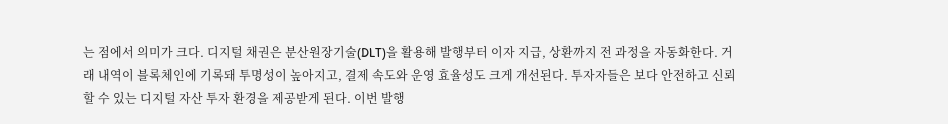는 점에서 의미가 크다. 디지털 채권은 분산원장기술(DLT)을 활용해 발행부터 이자 지급, 상환까지 전 과정을 자동화한다. 거래 내역이 블록체인에 기록돼 투명성이 높아지고, 결제 속도와 운영 효율성도 크게 개선된다. 투자자들은 보다 안전하고 신뢰할 수 있는 디지털 자산 투자 환경을 제공받게 된다. 이번 발행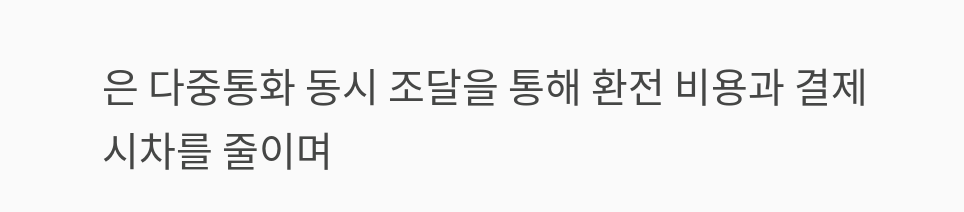은 다중통화 동시 조달을 통해 환전 비용과 결제 시차를 줄이며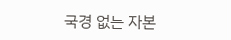국경 없는 자본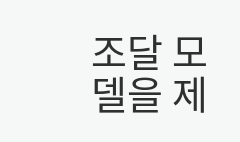조달 모델을 제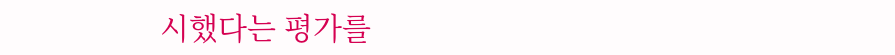시했다는 평가를